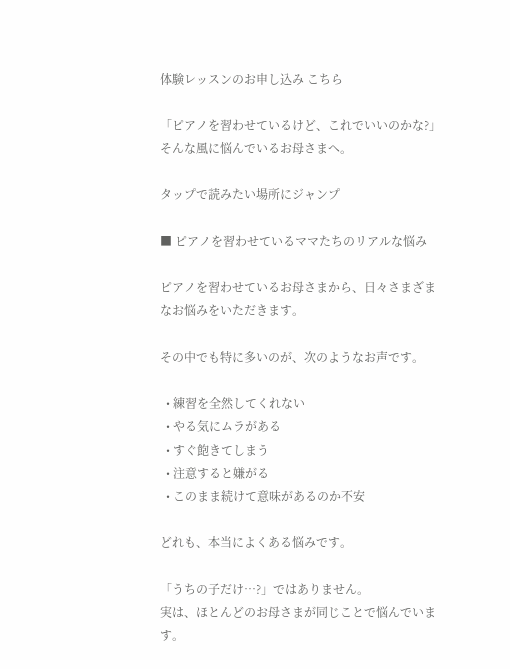体験レッスンのお申し込み こちら

「ピアノを習わせているけど、これでいいのかな?」そんな風に悩んでいるお母さまへ。

タップで読みたい場所にジャンプ

■ ピアノを習わせているママたちのリアルな悩み

ピアノを習わせているお母さまから、日々さまざまなお悩みをいただきます。

その中でも特に多いのが、次のようなお声です。

  • 練習を全然してくれない
  • やる気にムラがある
  • すぐ飽きてしまう
  • 注意すると嫌がる
  • このまま続けて意味があるのか不安

どれも、本当によくある悩みです。

「うちの子だけ…?」ではありません。
実は、ほとんどのお母さまが同じことで悩んでいます。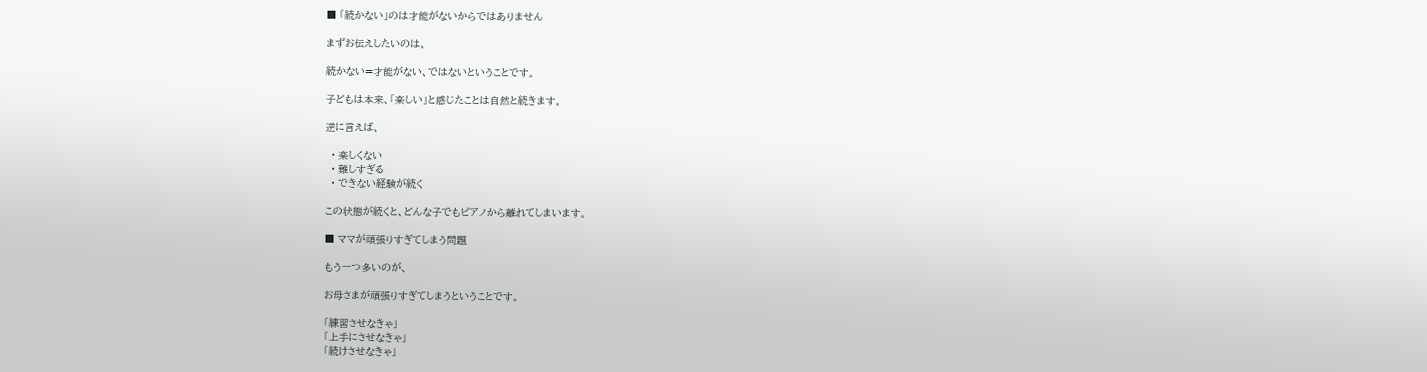■ 「続かない」のは才能がないからではありません

まずお伝えしたいのは、

続かない=才能がない、ではないということです。

子どもは本来、「楽しい」と感じたことは自然と続きます。

逆に言えば、

  • 楽しくない
  • 難しすぎる
  • できない経験が続く

この状態が続くと、どんな子でもピアノから離れてしまいます。

■ ママが頑張りすぎてしまう問題

もう一つ多いのが、

お母さまが頑張りすぎてしまうということです。

「練習させなきゃ」
「上手にさせなきゃ」
「続けさせなきゃ」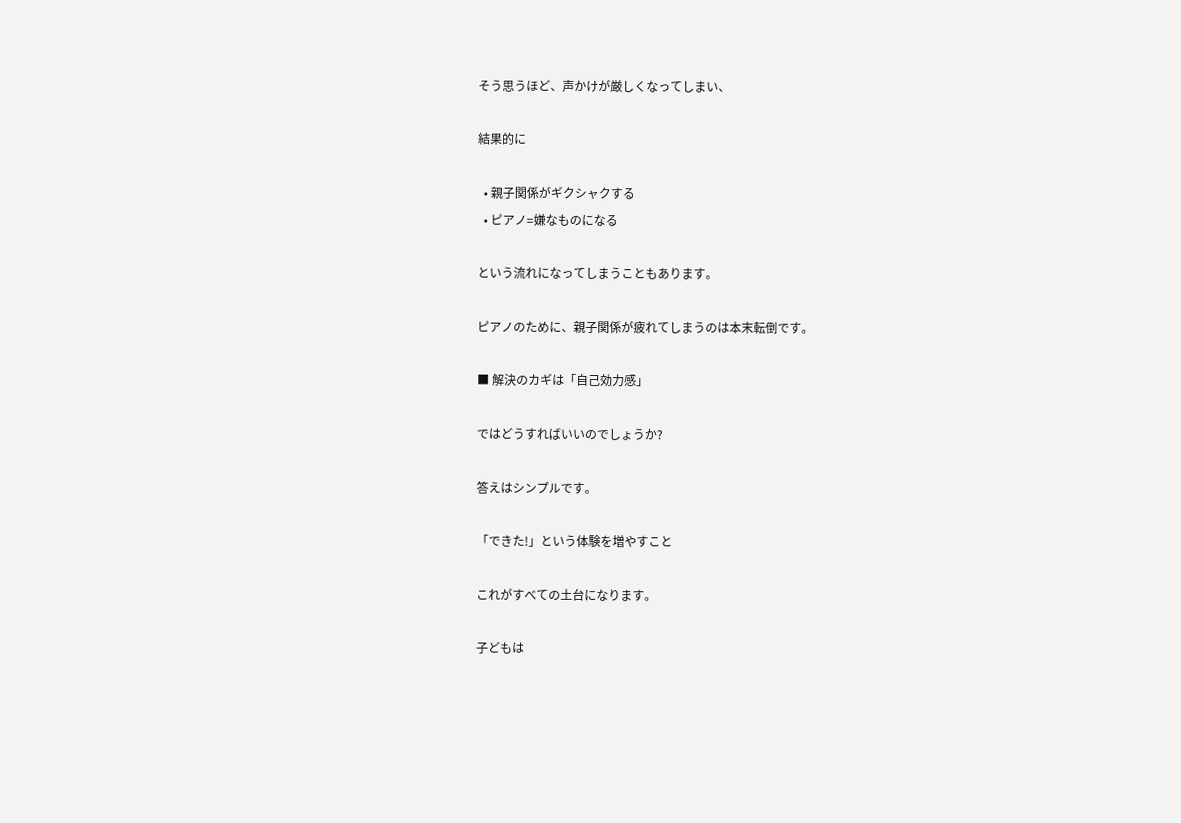そう思うほど、声かけが厳しくなってしまい、

結果的に

  • 親子関係がギクシャクする
  • ピアノ=嫌なものになる

という流れになってしまうこともあります。

ピアノのために、親子関係が疲れてしまうのは本末転倒です。

■ 解決のカギは「自己効力感」

ではどうすればいいのでしょうか?

答えはシンプルです。

「できた!」という体験を増やすこと

これがすべての土台になります。

子どもは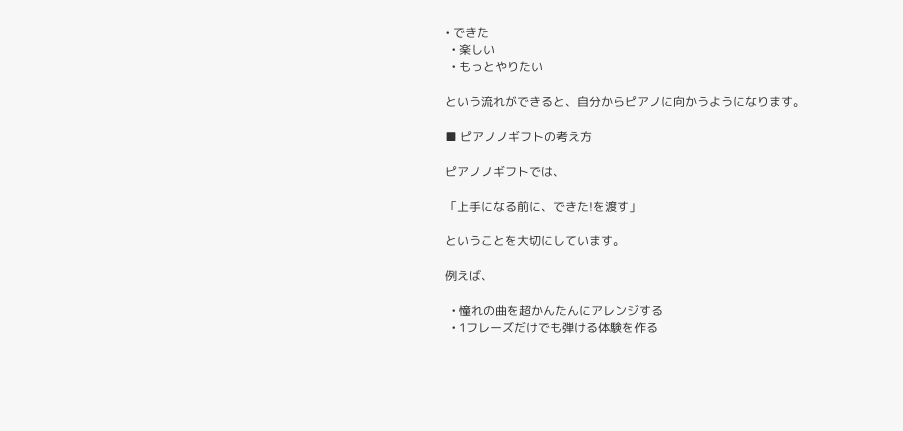• できた
  • 楽しい
  • もっとやりたい

という流れができると、自分からピアノに向かうようになります。

■ ピアノノギフトの考え方

ピアノノギフトでは、

「上手になる前に、できた!を渡す」

ということを大切にしています。

例えば、

  • 憧れの曲を超かんたんにアレンジする
  • 1フレーズだけでも弾ける体験を作る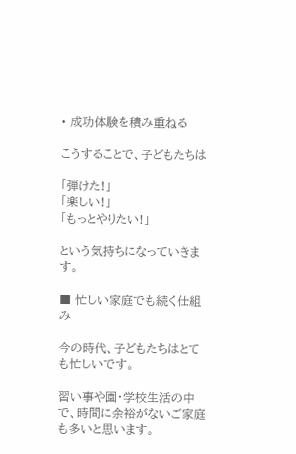• 成功体験を積み重ねる

こうすることで、子どもたちは

「弾けた!」
「楽しい!」
「もっとやりたい!」

という気持ちになっていきます。

■ 忙しい家庭でも続く仕組み

今の時代、子どもたちはとても忙しいです。

習い事や園・学校生活の中で、時間に余裕がないご家庭も多いと思います。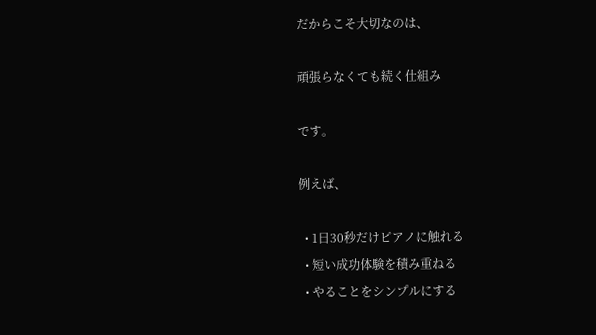だからこそ大切なのは、

頑張らなくても続く仕組み

です。

例えば、

  • 1日30秒だけピアノに触れる
  • 短い成功体験を積み重ねる
  • やることをシンプルにする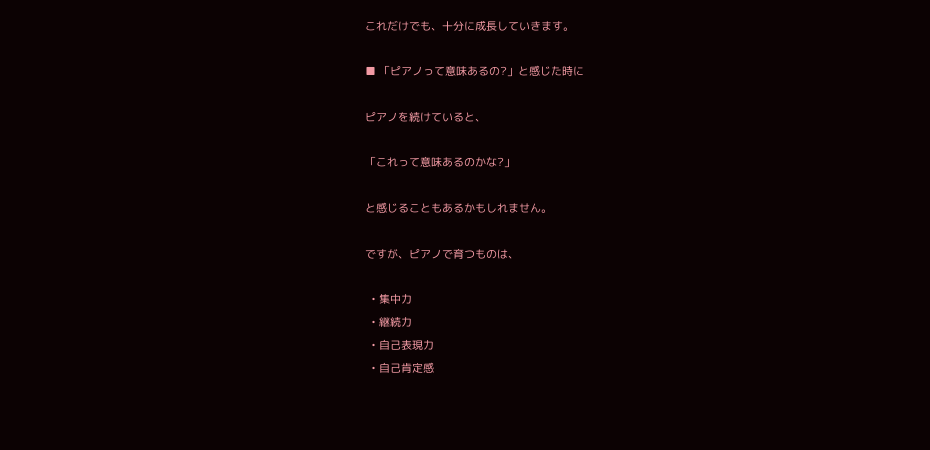これだけでも、十分に成長していきます。

■ 「ピアノって意味あるの?」と感じた時に

ピアノを続けていると、

「これって意味あるのかな?」

と感じることもあるかもしれません。

ですが、ピアノで育つものは、

  • 集中力
  • 継続力
  • 自己表現力
  • 自己肯定感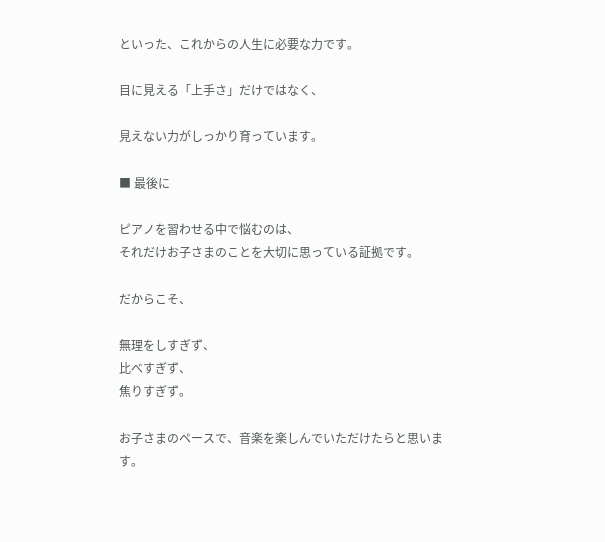といった、これからの人生に必要な力です。

目に見える「上手さ」だけではなく、

見えない力がしっかり育っています。

■ 最後に

ピアノを習わせる中で悩むのは、
それだけお子さまのことを大切に思っている証拠です。

だからこそ、

無理をしすぎず、
比べすぎず、
焦りすぎず。

お子さまのペースで、音楽を楽しんでいただけたらと思います。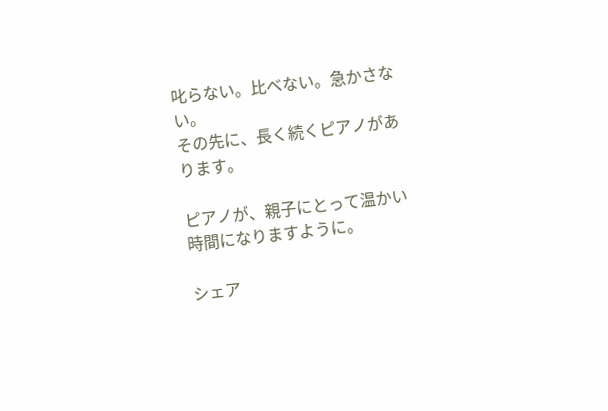叱らない。比べない。急かさない。
その先に、長く続くピアノがあります。

ピアノが、親子にとって温かい時間になりますように。

シェア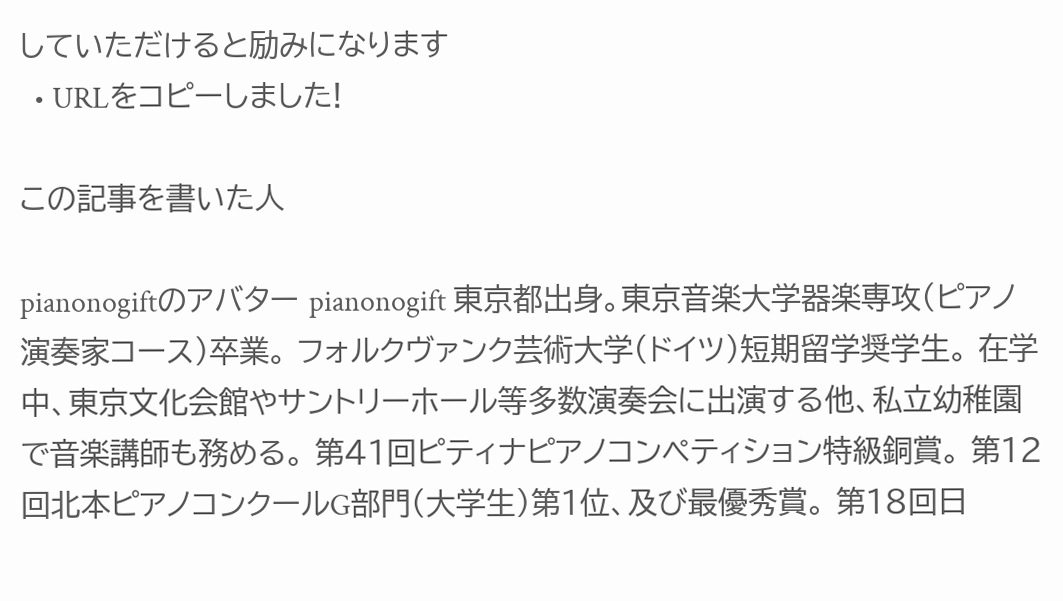していただけると励みになります
  • URLをコピーしました!

この記事を書いた人

pianonogiftのアバター pianonogift 東京都出身。東京音楽大学器楽専攻(ピアノ演奏家コース)卒業。 フォルクヴァンク芸術大学(ドイツ)短期留学奨学生。 在学中、東京文化会館やサントリーホール等多数演奏会に出演する他、私立幼稚園で音楽講師も務める。 第41回ピティナピアノコンペティション特級銅賞。 第12回北本ピアノコンクールG部門(大学生)第1位、及び最優秀賞。 第18回日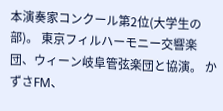本演奏家コンクール第2位(大学生の部)。 東京フィルハーモニー交響楽団、ウィーン岐阜管弦楽団と協演。 かずさFM、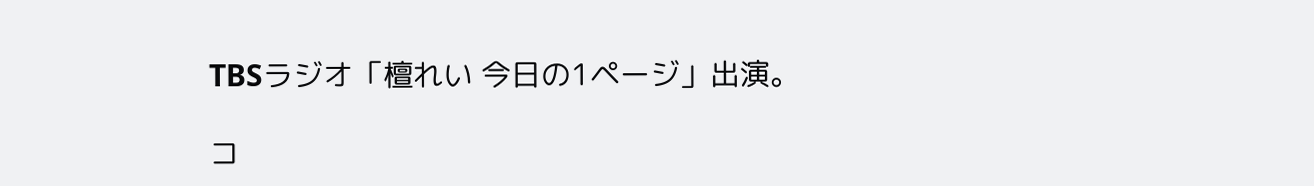TBSラジオ「檀れい 今日の1ページ」出演。

コ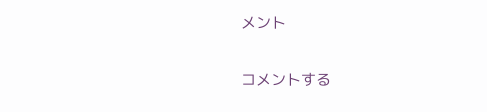メント

コメントする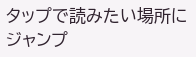タップで読みたい場所にジャンプ